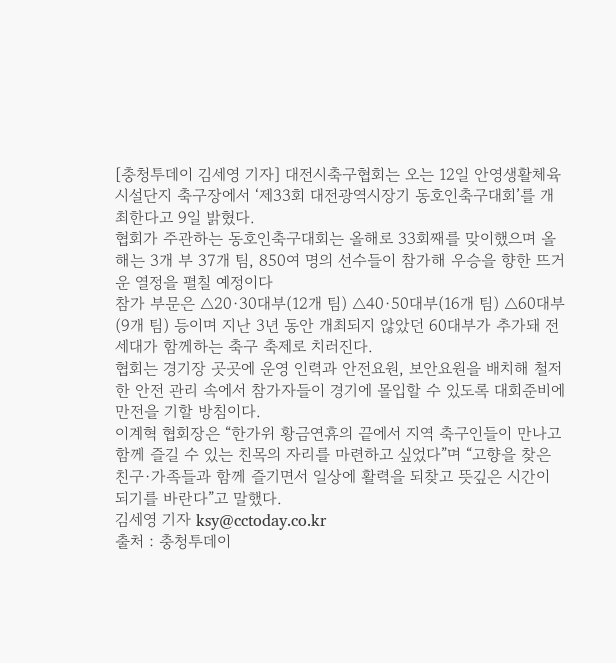[충청투데이 김세영 기자] 대전시축구협회는 오는 12일 안영생활체육시설단지 축구장에서 ‘제33회 대전광역시장기 동호인축구대회’를 개최한다고 9일 밝혔다.
협회가 주관하는 동호인축구대회는 올해로 33회째를 맞이했으며 올해는 3개 부 37개 팀, 850여 명의 선수들이 참가해 우승을 향한 뜨거운 열정을 펼칠 예정이다
참가 부문은 △20·30대부(12개 팀) △40·50대부(16개 팀) △60대부(9개 팀) 등이며 지난 3년 동안 개최되지 않았던 60대부가 추가돼 전 세대가 함께하는 축구 축제로 치러진다.
협회는 경기장 곳곳에 운영 인력과 안전요원, 보안요원을 배치해 철저한 안전 관리 속에서 참가자들이 경기에 몰입할 수 있도록 대회준비에 만전을 기할 방침이다.
이계혁 협회장은 “한가위 황금연휴의 끝에서 지역 축구인들이 만나고 함께 즐길 수 있는 친목의 자리를 마련하고 싶었다”며 “고향을 찾은 친구·가족들과 함께 즐기면서 일상에 활력을 되찾고 뜻깊은 시간이 되기를 바란다”고 말했다.
김세영 기자 ksy@cctoday.co.kr
출처 : 충청투데이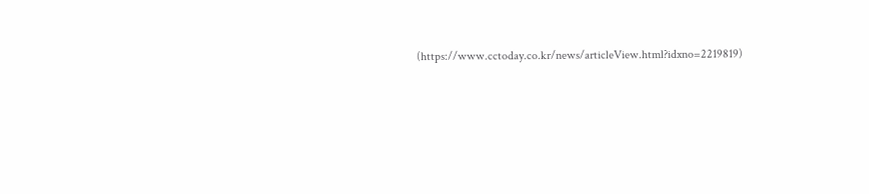(https://www.cctoday.co.kr/news/articleView.html?idxno=2219819)